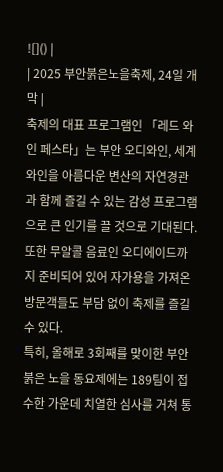![]() |
| 2025 부안붉은노을축제, 24일 개막 |
축제의 대표 프로그램인 「레드 와인 페스타」는 부안 오디와인, 세계와인을 아름다운 변산의 자연경관과 함께 즐길 수 있는 감성 프로그램으로 큰 인기를 끌 것으로 기대된다. 또한 무알콜 음료인 오디에이드까지 준비되어 있어 자가용을 가져온 방문객들도 부담 없이 축제를 즐길 수 있다.
특히, 올해로 3회째를 맞이한 부안 붉은 노을 동요제에는 189팀이 접수한 가운데 치열한 심사를 거쳐 통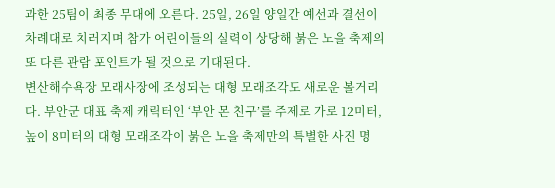과한 25팀이 최종 무대에 오른다. 25일, 26일 양일간 예선과 결선이 차례대로 치러지며 참가 어린이들의 실력이 상당해 붉은 노을 축제의 또 다른 관람 포인트가 될 것으로 기대된다.
변산해수욕장 모래사장에 조성되는 대형 모래조각도 새로운 볼거리다. 부안군 대표 축제 캐릭터인 ‘부안 몬 친구’를 주제로 가로 12미터, 높이 8미터의 대형 모래조각이 붉은 노을 축제만의 특별한 사진 명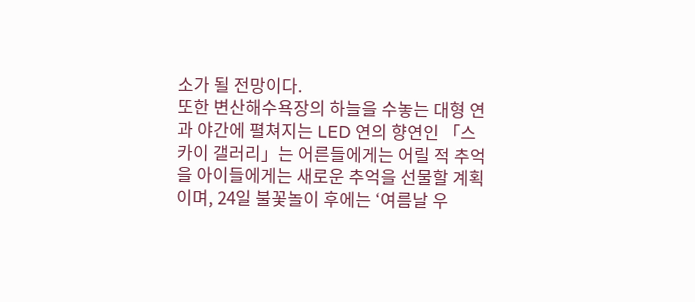소가 될 전망이다.
또한 변산해수욕장의 하늘을 수놓는 대형 연과 야간에 펼쳐지는 LED 연의 향연인 「스카이 갤러리」는 어른들에게는 어릴 적 추억을 아이들에게는 새로운 추억을 선물할 계획이며, 24일 불꽃놀이 후에는 ‘여름날 우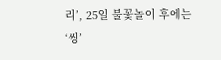리’, 25일 불꽃놀이 후에는 ‘씽’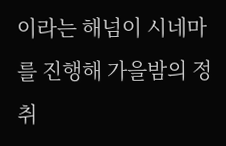이라는 해넘이 시네마를 진행해 가을밤의 정취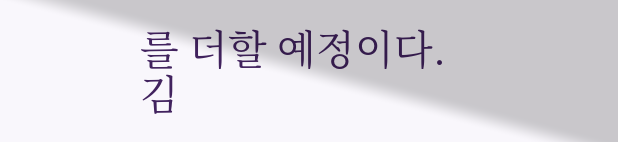를 더할 예정이다.
김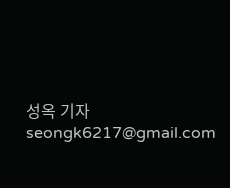성옥 기자 seongk6217@gmail.com